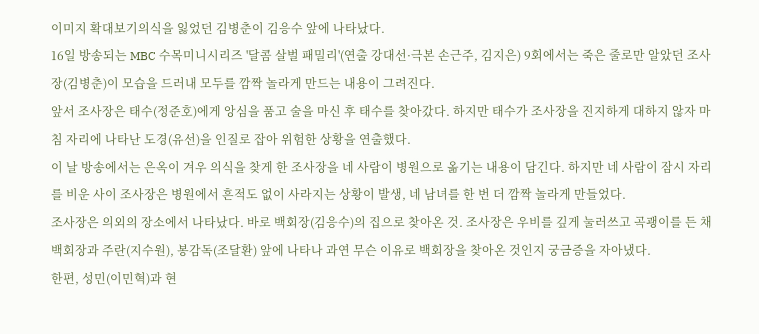이미지 확대보기의식을 잃었던 김병춘이 김응수 앞에 나타났다.
16일 방송되는 MBC 수목미니시리즈 '달콤 살벌 패밀리'(연출 강대선·극본 손근주, 김지은) 9회에서는 죽은 줄로만 알았던 조사장(김병춘)이 모습을 드러내 모두를 깜짝 놀라게 만드는 내용이 그려진다.
앞서 조사장은 태수(정준호)에게 앙심을 품고 술을 마신 후 태수를 찾아갔다. 하지만 태수가 조사장을 진지하게 대하지 않자 마침 자리에 나타난 도경(유선)을 인질로 잡아 위험한 상황을 연출했다.
이 날 방송에서는 은옥이 겨우 의식을 찾게 한 조사장을 네 사람이 병원으로 옮기는 내용이 담긴다. 하지만 네 사람이 잠시 자리를 비운 사이 조사장은 병원에서 흔적도 없이 사라지는 상황이 발생, 네 남녀를 한 번 더 깜짝 놀라게 만들었다.
조사장은 의외의 장소에서 나타났다. 바로 백회장(김응수)의 집으로 찾아온 것. 조사장은 우비를 깊게 눌러쓰고 곡괭이를 든 채 백회장과 주란(지수원), 봉감독(조달환) 앞에 나타나 과연 무슨 이유로 백회장을 찾아온 것인지 궁금증을 자아냈다.
한편, 성민(이민혁)과 현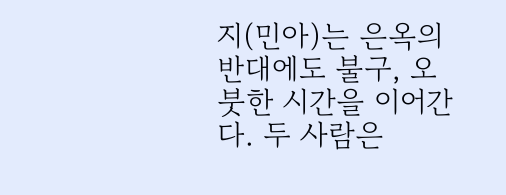지(민아)는 은옥의 반대에도 불구, 오붓한 시간을 이어간다. 두 사람은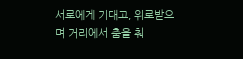서로에게 기대고, 위로받으며 거리에서 춤을 춰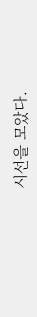시선을 모았다.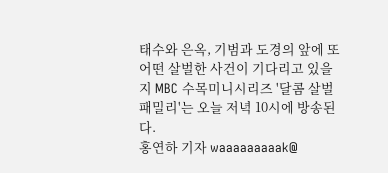태수와 은옥, 기범과 도경의 앞에 또 어떤 살벌한 사건이 기다리고 있을지 MBC 수목미니시리즈 '달콤 살벌 패밀리'는 오늘 저녁 10시에 방송된다.
홍연하 기자 waaaaaaaaak@